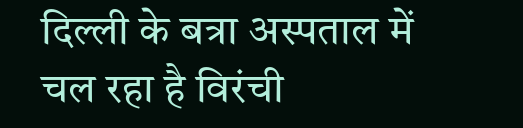दिल्ली के बत्रा अस्पताल में चल रहा है विरंची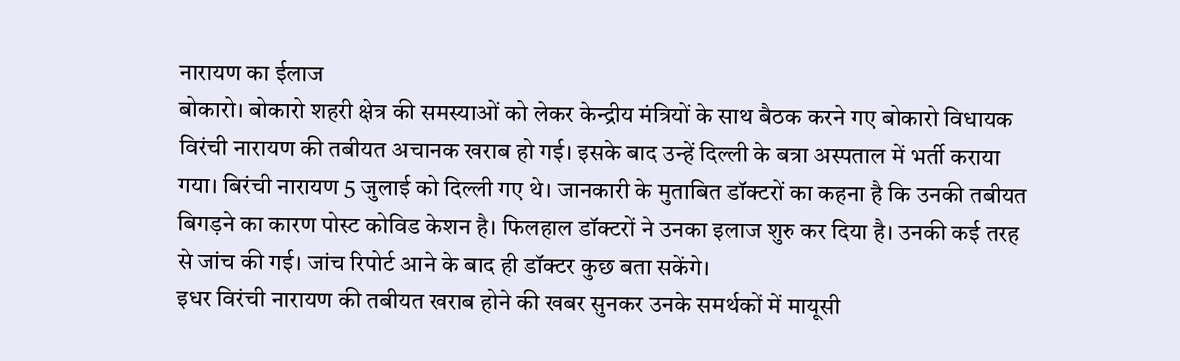नारायण का ईलाज
बोकारो। बोकारो शहरी क्षेत्र की समस्याओं को लेकर केन्द्रीय मंत्रियों के साथ बैठक करने गए बोकारो विधायक विरंची नारायण की तबीयत अचानक खराब हो गई। इसके बाद उन्हें दिल्ली के बत्रा अस्पताल में भर्ती कराया गया। बिरंची नारायण 5 जुलाई को दिल्ली गए थे। जानकारी के मुताबित डॉक्टरों का कहना है कि उनकी तबीयत बिगड़ने का कारण पोस्ट कोविड केशन है। फिलहाल डॉक्टरों ने उनका इलाज शुरु कर दिया है। उनकी कई तरह से जांच की गई। जांच रिपोर्ट आने के बाद ही डॉक्टर कुछ बता सकेंगे।
इधर विरंची नारायण की तबीयत खराब होने की खबर सुनकर उनके समर्थकों में मायूसी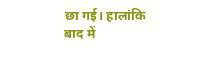छा गई। हालांकि बाद में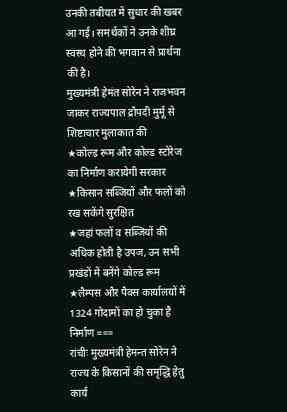उनकी तबीयत में सुधार की खबर आ गई। समर्थकों ने उनके शीघ्र स्वस्थ होने की भगवान से प्रार्थना की है।
मुख्यमंत्री हेमंत सोरेन ने राजभवन जाकर राज्यपाल द्रौपदी मुर्मू से शिष्टाचार मुलाकात की
★कोल्ड रूम और कोल्ड स्टोरेज का निर्माण करायेगी सरकार
★किसान सब्जियों और फलों को रख सकेंगे सुरक्षित
★जहां फलों व सब्जियों की अधिक होती है उपज, उन सभी प्रखंडों में बनेंगे कोल्ड रूम
★लैम्पस और पैक्स कार्यालयों में 1324 गोदामों का हो चुका है निर्माण ===
रांचीः मुख्यमंत्री हेमन्त सोरेन ने राज्य के किसानों की समृद्धि हेतु कार्य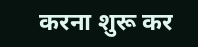करना शुरू कर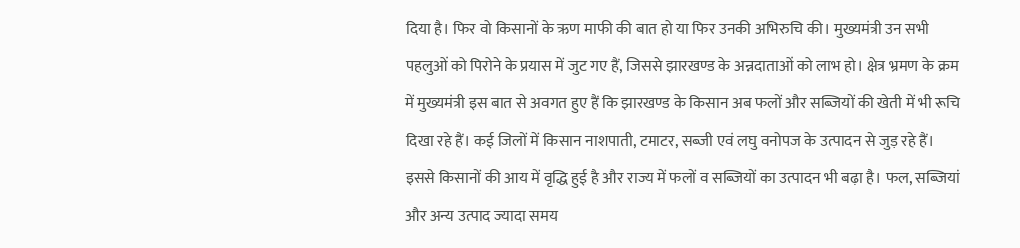दिया है। फिर वो किसानों के ऋण माफी की बात हो या फिर उनकी अभिरुचि की। मुख्यमंत्री उन सभी पहलुओं को पिरोने के प्रयास में जुट गए हैं, जिससे झारखण्ड के अन्नदाताओं को लाभ हो। क्षेत्र भ्रमण के क्रम में मुख्यमंत्री इस बात से अवगत हुए हैं कि झारखण्ड के किसान अब फलों और सब्जियों की खेती में भी रूचि दिखा रहे हैं। कई जिलों में किसान नाशपाती, टमाटर, सब्जी एवं लघु वनोपज के उत्पादन से जुड़ रहे हैं। इससे किसानों की आय में वृद्धि हुई है और राज्य में फलों व सब्जियों का उत्पादन भी बढ़ा है। फल, सब्जियां और अन्य उत्पाद ज्यादा समय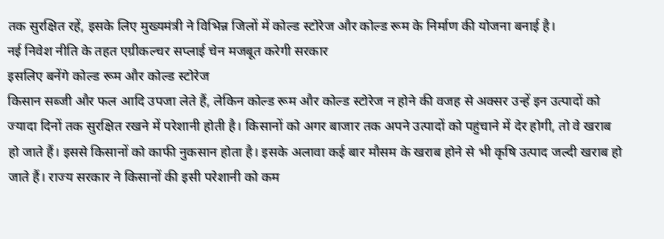तक सुरक्षित रहें, इसके लिए मुख्यमंत्री ने विभिन्न जिलों में कोल्ड स्टोरेज और कोल्ड रूम के निर्माण की योजना बनाई है।
नई निवेश नीति के तहत एग्रीकल्चर सप्लाई चेन मजबूत करेगी सरकार
इसलिए बनेंगे कोल्ड रूम और कोल्ड स्टोरेज
किसान सब्जी और फल आदि उपजा लेते हैं, लेकिन कोल्ड रूम और कोल्ड स्टोरेज न होने की वजह से अक्सर उन्हें इन उत्पादों को ज्यादा दिनों तक सुरक्षित रखने में परेशानी होती है। किसानों को अगर बाजार तक अपने उत्पादों को पहुंचाने में देर होगी, तो वे खराब हो जाते हैं। इससे किसानों को काफी नुकसान होता है। इसके अलावा कई बार मौसम के खराब होने से भी कृषि उत्पाद जल्दी खराब हो जाते हैं। राज्य सरकार ने किसानों की इसी परेशानी को कम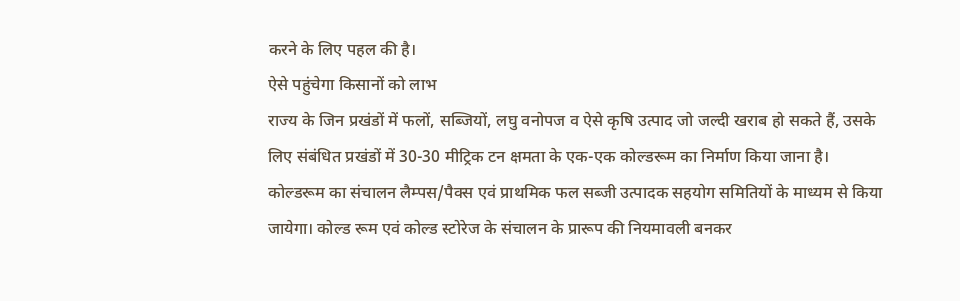करने के लिए पहल की है।
ऐसे पहुंचेगा किसानों को लाभ
राज्य के जिन प्रखंडों में फलों, सब्जियों, लघु वनोपज व ऐसे कृषि उत्पाद जो जल्दी खराब हो सकते हैं, उसके लिए संबंधित प्रखंडों में 30-30 मीट्रिक टन क्षमता के एक-एक कोल्डरूम का निर्माण किया जाना है। कोल्डरूम का संचालन लैम्पस/पैक्स एवं प्राथमिक फल सब्जी उत्पादक सहयोग समितियों के माध्यम से किया जायेगा। कोल्ड रूम एवं कोल्ड स्टोरेज के संचालन के प्रारूप की नियमावली बनकर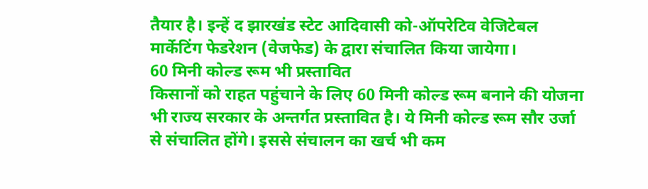तैयार है। इन्हें द झारखंड स्टेट आदिवासी को-ऑपरेटिव वेजिटेबल मार्केटिंग फेडरेशन (वेजफेड) के द्वारा संचालित किया जायेगा।
60 मिनी कोल्ड रूम भी प्रस्तावित
किसानों को राहत पहुंचाने के लिए 60 मिनी कोल्ड रूम बनाने की योजना भी राज्य सरकार के अन्तर्गत प्रस्तावित है। ये मिनी कोल्ड रूम सौर उर्जा से संचालित होंगे। इससे संचालन का खर्च भी कम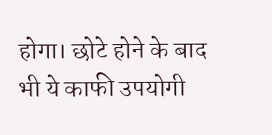होगा। छोटे होने के बाद भी ये काफी उपयोगी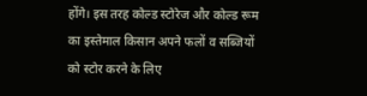होंगे। इस तरह कोल्ड स्टोरेज और कोल्ड रूम का इस्तेमाल किसान अपने फलों व सब्जियों को स्टोर करने के लिए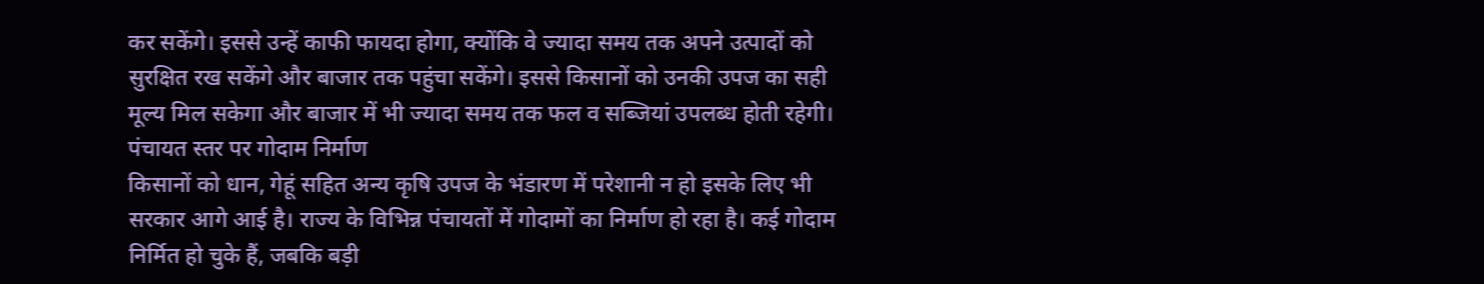कर सकेंगे। इससे उन्हें काफी फायदा होगा, क्योंकि वे ज्यादा समय तक अपने उत्पादों को सुरक्षित रख सकेंगे और बाजार तक पहुंचा सकेंगे। इससे किसानों को उनकी उपज का सही मूल्य मिल सकेगा और बाजार में भी ज्यादा समय तक फल व सब्जियां उपलब्ध होती रहेगी।
पंचायत स्तर पर गोदाम निर्माण
किसानों को धान, गेहूं सहित अन्य कृषि उपज के भंडारण में परेशानी न हो इसके लिए भी सरकार आगे आई है। राज्य के विभिन्न पंचायतों में गोदामों का निर्माण हो रहा है। कई गोदाम निर्मित हो चुके हैं, जबकि बड़ी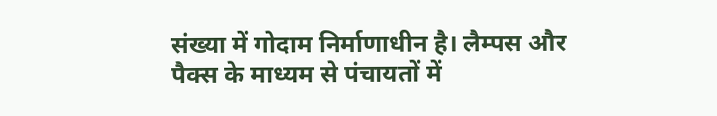संख्या में गोदाम निर्माणाधीन है। लैम्पस और पैक्स के माध्यम से पंचायतों में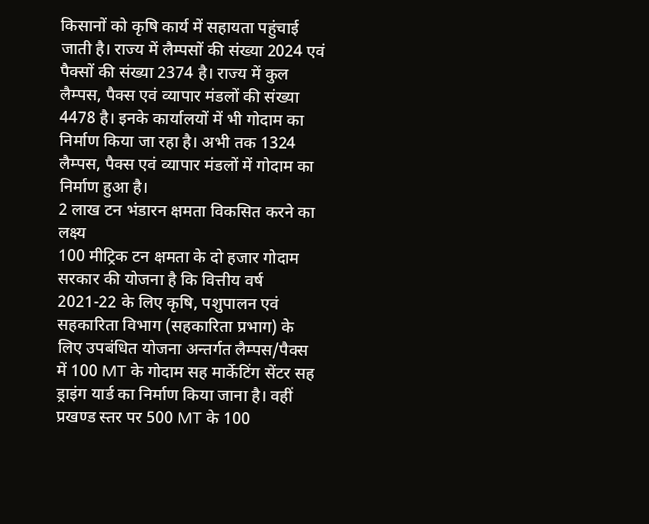किसानों को कृषि कार्य में सहायता पहुंचाई जाती है। राज्य में लैम्पसों की संख्या 2024 एवं पैक्सों की संख्या 2374 है। राज्य में कुल लैम्पस, पैक्स एवं व्यापार मंडलों की संख्या 4478 है। इनके कार्यालयों में भी गोदाम का निर्माण किया जा रहा है। अभी तक 1324 लैम्पस, पैक्स एवं व्यापार मंडलों में गोदाम का निर्माण हुआ है।
2 लाख टन भंडारन क्षमता विकसित करने का लक्ष्य
100 मीट्रिक टन क्षमता के दो हजार गोदाम
सरकार की योजना है कि वित्तीय वर्ष 2021-22 के लिए कृषि, पशुपालन एवं सहकारिता विभाग (सहकारिता प्रभाग) के लिए उपबंधित योजना अन्तर्गत लैम्पस/पैक्स में 100 MT के गोदाम सह मार्केटिंग सेंटर सह ड्राइंग यार्ड का निर्माण किया जाना है। वहीं प्रखण्ड स्तर पर 500 MT के 100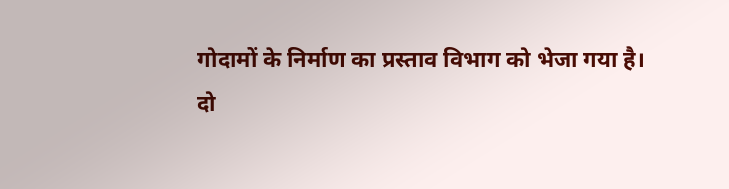गोदामों के निर्माण का प्रस्ताव विभाग को भेजा गया है।
दो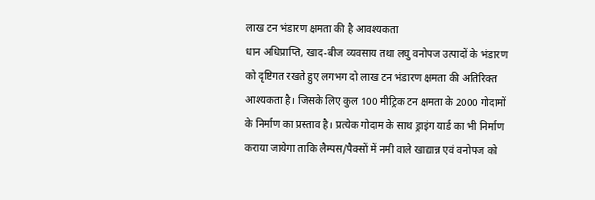लाख टन भंडारण क्षमता की है आवश्यकता
धान अधिप्राप्ति, खाद-बीज व्यवसाय तथा लघु वनोपज उत्पादों के भंडारण को दृष्टिगत रखते हुए लगभग दो लाख टन भंडारण क्षमता की अतिरिक्त आश्यकता है। जिसके लिए कुल 100 मीट्रिक टन क्षमता के 2000 गोदामों के निर्माण का प्रस्ताव है। प्रत्येक गोदाम के साथ ड्राइंग यार्ड का भी निर्माण कराया जायेगा ताकि लैम्पस/पैक्सों में नमी वाले खाद्यान्न एवं वनोपज को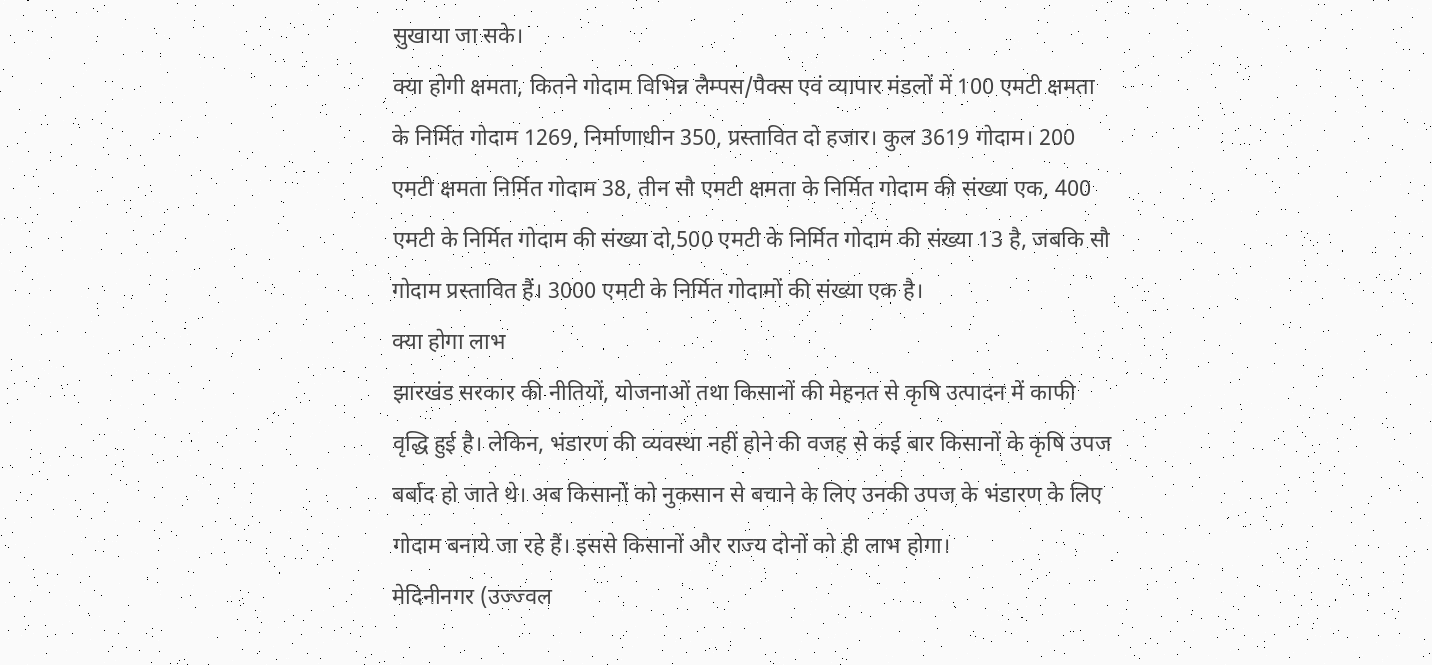सुखाया जा सके।
क्या होगी क्षमता, कितने गोदाम विभिन्न लैम्पस/पैक्स एवं व्यापार मंडलों में 100 एमटी क्षमता के निर्मित गोदाम 1269, निर्माणाधीन 350, प्रस्तावित दो हजार। कुल 3619 गोदाम। 200 एमटी क्षमता निर्मित गोदाम 38, तीन सौ एमटी क्षमता के निर्मित गोदाम की संख्या एक, 400 एमटी के निर्मित गोदाम की संख्या दो,500 एमटी के निर्मित गोदाम की संख्या 13 है, जबकि सौ गोदाम प्रस्तावित हैं। 3000 एमटी के निर्मित गोदामों की संख्या एक है।
क्या होगा लाभ
झारखंड सरकार की नीतियों, योजनाओं तथा किसानों की मेहनत से कृषि उत्पादन में काफी वृद्धि हुई है। लेकिन, भंडारण की व्यवस्था नहीं होने की वजह से कई बार किसानों के कृषि उपज बर्बाद हो जाते थे। अब किसानों को नुकसान से बचाने के लिए उनकी उपज के भंडारण के लिए गोदाम बनाये जा रहे हैं। इससे किसानों और राज्य दोनों को ही लाभ होगा।
मेदिनीनगर (उज्ज्वल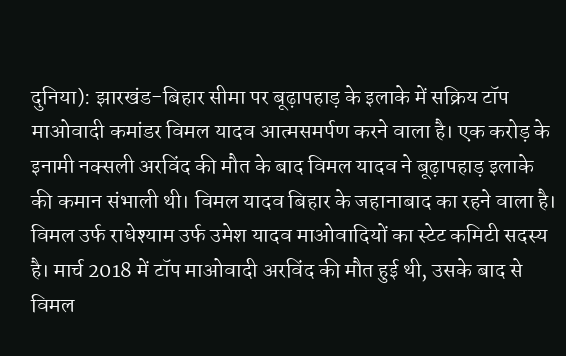दुनिया): झारखंड-बिहार सीमा पर बूढ़ापहाड़ के इलाके में सक्रिय टॉप माओवादी कमांडर विमल यादव आत्मसमर्पण करने वाला है। एक करोड़ के इनामी नक्सली अरविंद की मौत के बाद विमल यादव ने बूढ़ापहाड़ इलाके की कमान संभाली थी। विमल यादव बिहार के जहानाबाद का रहने वाला है। विमल उर्फ राधेश्याम उर्फ उमेश यादव माओवादियों का स्टेट कमिटी सदस्य है। मार्च 2018 में टॉप माओवादी अरविंद की मौत हुई थी, उसके बाद से विमल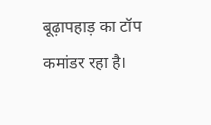बूढ़ापहाड़ का टॉप कमांडर रहा है।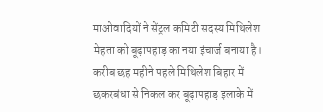माओवादियों ने सेंट्रल कमिटी सदस्य मिथिलेश मेहता को बूढ़ापहाड़ का नया इंचार्ज बनाया है। करीब छह महीने पहले मिथिलेश बिहार में छकरबंधा से निकल कर बूढ़ापहाड़ इलाके में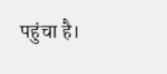पहुंचा है।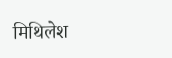मिथिलेश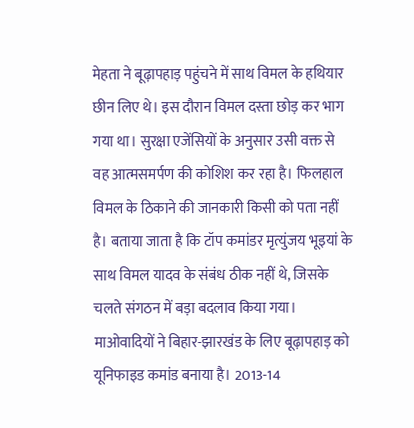मेहता ने बूढ़ापहाड़ पहुंचने में साथ विमल के हथियार छीन लिए थे। इस दौरान विमल दस्ता छोड़ कर भाग गया था। सुरक्षा एजेंसियों के अनुसार उसी वक्त से वह आत्मसमर्पण की कोशिश कर रहा है। फिलहाल विमल के ठिकाने की जानकारी किसी को पता नहीं है। बताया जाता है कि टॉप कमांडर मृत्युंजय भूइयां के साथ विमल यादव के संबंध ठीक नहीं थे, जिसके चलते संगठन में बड़ा बदलाव किया गया। माओवादियों ने बिहार-झारखंड के लिए बूढ़ापहाड़ को यूनिफाइड कमांड बनाया है। 2013-14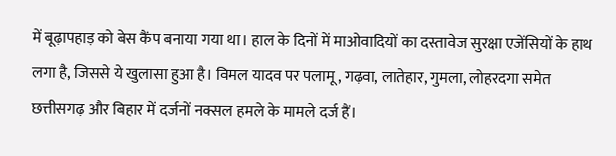में बूढ़ापहाड़ को बेस कैंप बनाया गया था। हाल के दिनों में माओवादियों का दस्तावेज सुरक्षा एजेंसियों के हाथ लगा है, जिससे ये खुलासा हुआ है। विमल यादव पर पलामू, गढ़वा, लातेहार, गुमला, लोहरदगा समेत छत्तीसगढ़ और बिहार में दर्जनों नक्सल हमले के मामले दर्ज हैं।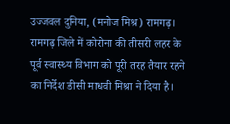उज्जवल दुनिया, (मनोज मिश्र) रामगढ़। रामगढ़ जिले में कोरोना की तीसरी लहर के पूर्व स्वास्थ्य विभाग को पूरी तरह तैयार रहने का निर्देश डीसी माधवी मिश्रा ने दिया है।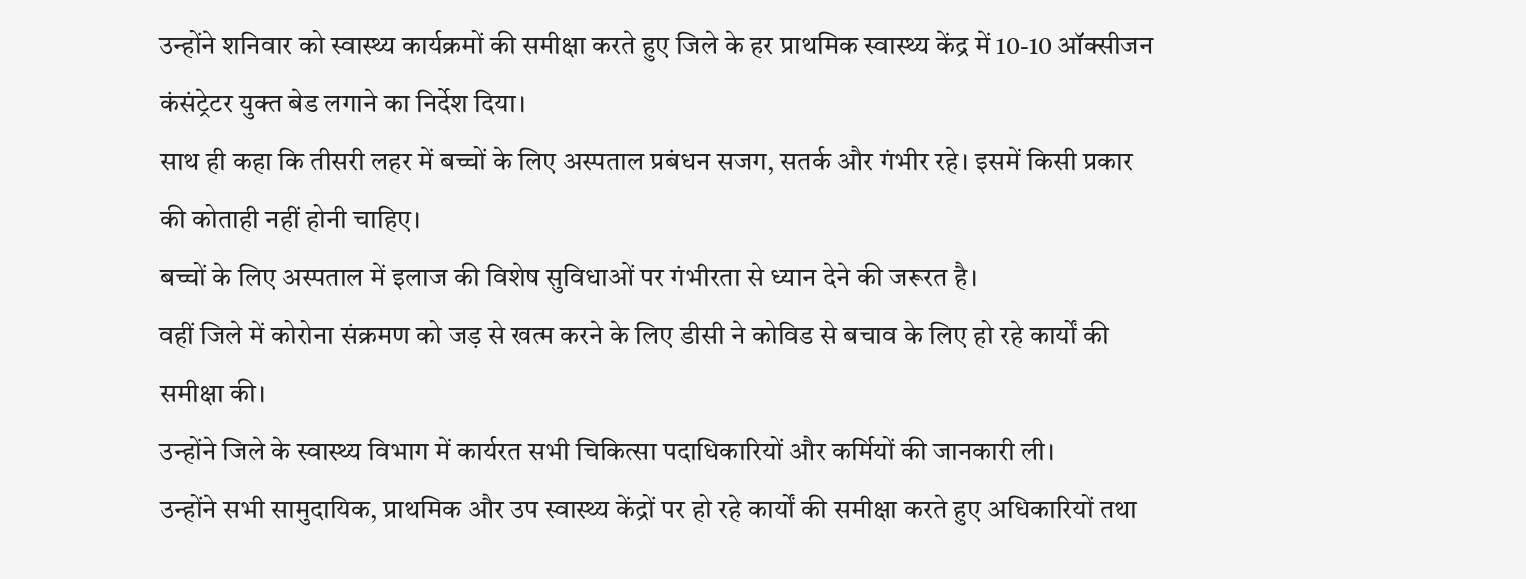उन्होंने शनिवार को स्वास्थ्य कार्यक्रमों की समीक्षा करते हुए जिले के हर प्राथमिक स्वास्थ्य केंद्र में 10-10 ऑक्सीजन कंसंट्रेटर युक्त बेड लगाने का निर्देश दिया।
साथ ही कहा कि तीसरी लहर में बच्चों के लिए अस्पताल प्रबंधन सजग, सतर्क और गंभीर रहे। इसमें किसी प्रकार की कोताही नहीं होनी चाहिए।
बच्चों के लिए अस्पताल में इलाज की विशेष सुविधाओं पर गंभीरता से ध्यान देने की जरूरत है।
वहीं जिले में कोरोना संक्रमण को जड़ से खत्म करने के लिए डीसी ने कोविड से बचाव के लिए हो रहे कार्यों की समीक्षा की।
उन्होंने जिले के स्वास्थ्य विभाग में कार्यरत सभी चिकित्सा पदाधिकारियों और कर्मियों की जानकारी ली।
उन्होंने सभी सामुदायिक, प्राथमिक और उप स्वास्थ्य केंद्रों पर हो रहे कार्यों की समीक्षा करते हुए अधिकारियों तथा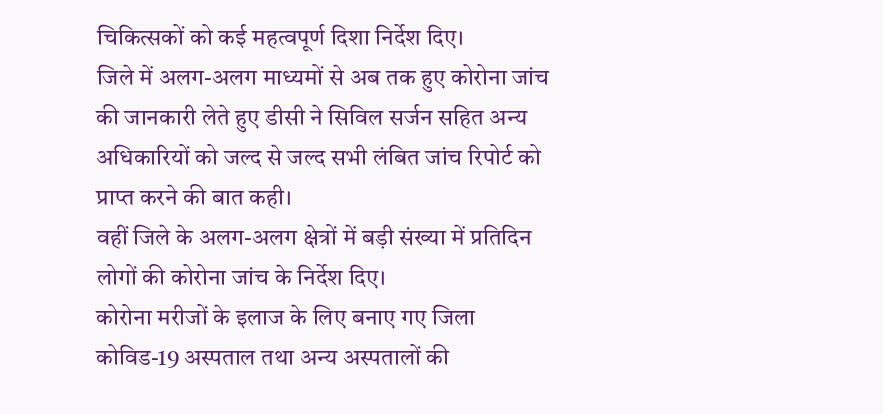चिकित्सकों को कई महत्वपूर्ण दिशा निर्देश दिए।
जिले में अलग-अलग माध्यमों से अब तक हुए कोरोना जांच की जानकारी लेते हुए डीसी ने सिविल सर्जन सहित अन्य अधिकारियों को जल्द से जल्द सभी लंबित जांच रिपोर्ट को प्राप्त करने की बात कही।
वहीं जिले के अलग-अलग क्षेत्रों में बड़ी संख्या में प्रतिदिन लोगों की कोरोना जांच के निर्देश दिए।
कोरोना मरीजों के इलाज के लिए बनाए गए जिला कोविड-19 अस्पताल तथा अन्य अस्पतालों की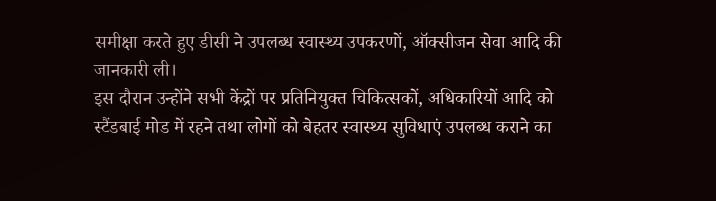समीक्षा करते हुए डीसी ने उपलब्ध स्वास्थ्य उपकरणों, ऑक्सीजन सेवा आदि की जानकारी ली।
इस दौरान उन्होंने सभी केंद्रों पर प्रतिनियुक्त चिकित्सकों, अधिकारियों आदि को स्टैंडबाई मोड में रहने तथा लोगों को बेहतर स्वास्थ्य सुविधाएं उपलब्ध कराने का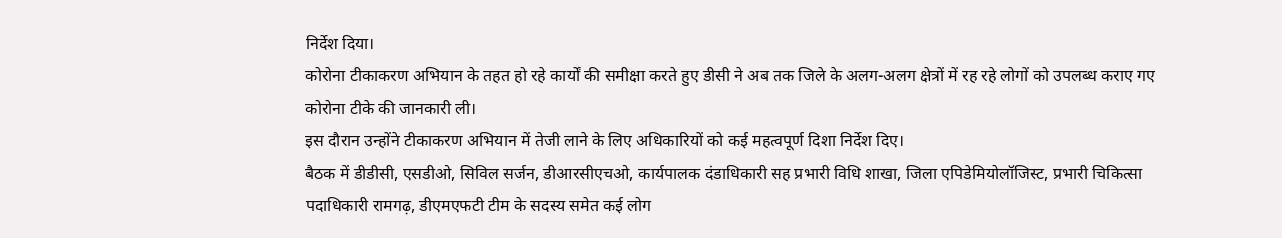निर्देश दिया।
कोरोना टीकाकरण अभियान के तहत हो रहे कार्यों की समीक्षा करते हुए डीसी ने अब तक जिले के अलग-अलग क्षेत्रों में रह रहे लोगों को उपलब्ध कराए गए कोरोना टीके की जानकारी ली।
इस दौरान उन्होंने टीकाकरण अभियान में तेजी लाने के लिए अधिकारियों को कई महत्वपूर्ण दिशा निर्देश दिए।
बैठक में डीडीसी, एसडीओ, सिविल सर्जन, डीआरसीएचओ, कार्यपालक दंडाधिकारी सह प्रभारी विधि शाखा, जिला एपिडेमियोलॉजिस्ट, प्रभारी चिकित्सा पदाधिकारी रामगढ़, डीएमएफटी टीम के सदस्य समेत कई लोग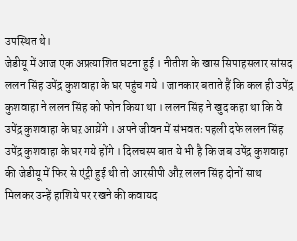उपस्थित थे।
जेडीयू में आज एक अप्रत्याशित घटना हुई । नीतीश के खास सिपाहसलार सांसद ललन सिंह उपेंद्र कुशवाहा के घर पहुंच गये । जानकार बताते हैं कि कल ही उपेंद्र कुशवाहा ने ललन सिंह को फोन किया था । ललन सिंह ने खुद कहा था कि वे उपेंद्र कुशवाहा के घऱ आय़ेंगे । अपने जीवन में संभवतः पहली दफे ललन सिंह उपेंद्र कुशवाहा के घर गये होंगे । दिलचस्प बात ये भी है कि जब उपेंद्र कुशवाहा की जेडीयू में फिर से एंट्री हुई थी तो आरसीपी औऱ ललन सिंह दोनों साथ मिलकर उन्हें हाशिये पर रखने की कवायद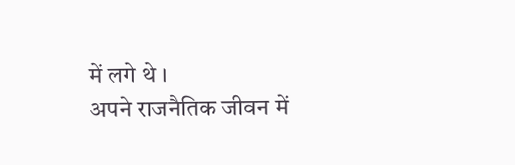में लगे थे ।
अपने राजनैतिक जीवन में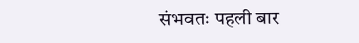संभवतः पहली बार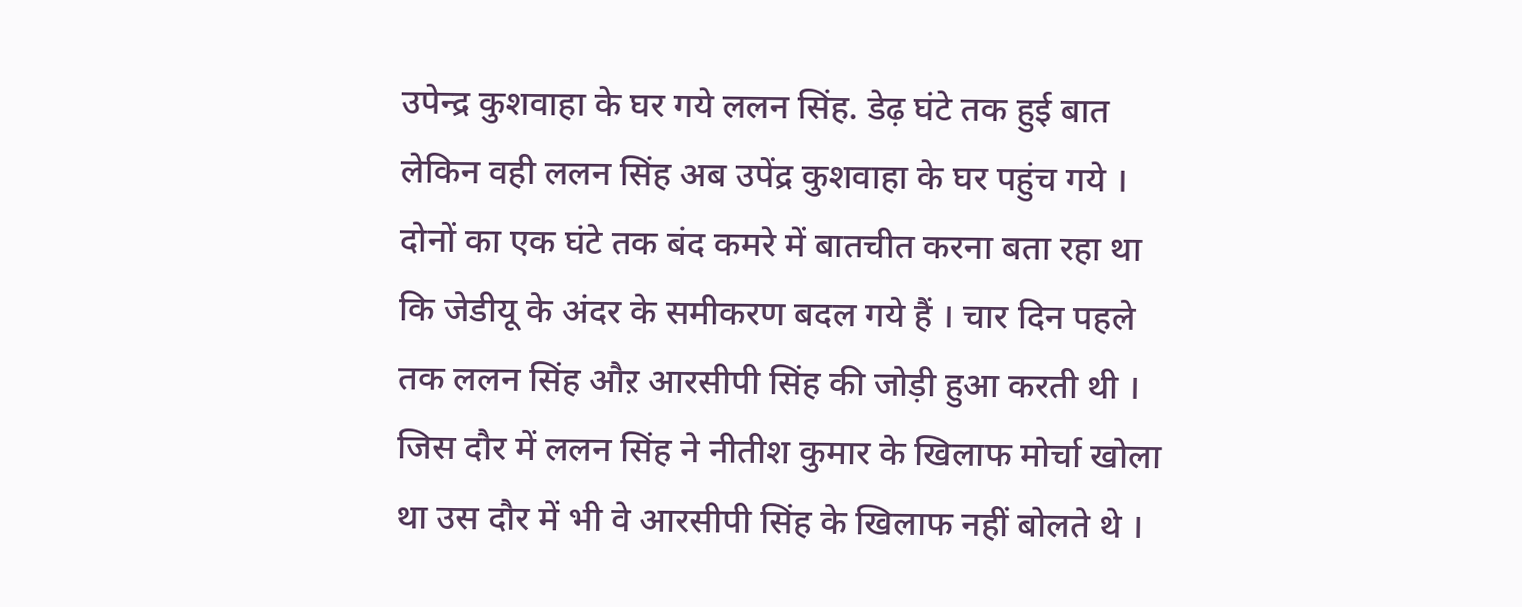उपेन्द्र कुशवाहा के घर गये ललन सिंह. डेढ़ घंटे तक हुई बात
लेकिन वही ललन सिंह अब उपेंद्र कुशवाहा के घर पहुंच गये । दोनों का एक घंटे तक बंद कमरे में बातचीत करना बता रहा था कि जेडीयू के अंदर के समीकरण बदल गये हैं । चार दिन पहले तक ललन सिंह औऱ आरसीपी सिंह की जोड़ी हुआ करती थी । जिस दौर में ललन सिंह ने नीतीश कुमार के खिलाफ मोर्चा खोला था उस दौर में भी वे आरसीपी सिंह के खिलाफ नहीं बोलते थे ।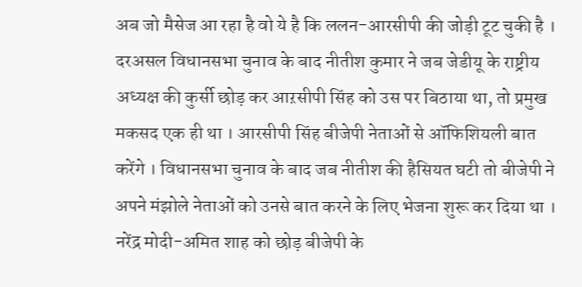अब जो मैसेज आ रहा है वो ये है कि ललन-आरसीपी की जोड़ी टूट चुकी है ।
दरअसल विधानसभा चुनाव के बाद नीतीश कुमार ने जब जेडीयू के राष्ट्रीय अध्यक्ष की कुर्सी छोड़ कर आऱसीपी सिंह को उस पर बिठाया था, तो प्रमुख मकसद एक ही था । आरसीपी सिंह बीजेपी नेताओं से ऑफिशियली बात करेंगे । विधानसभा चुनाव के बाद जब नीतीश की हैसियत घटी तो बीजेपी ने अपने मंझोले नेताओं को उनसे बात करने के लिए भेजना शुरू कर दिया था । नरेंद्र मोदी-अमित शाह को छोड़ बीजेपी के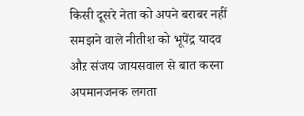किसी दूसरे नेता को अपने बराबर नहीं समझने वाले नीतीश को भूपेंद्र यादव औऱ संजय जायसवाल से बात करना अपमानजनक लगता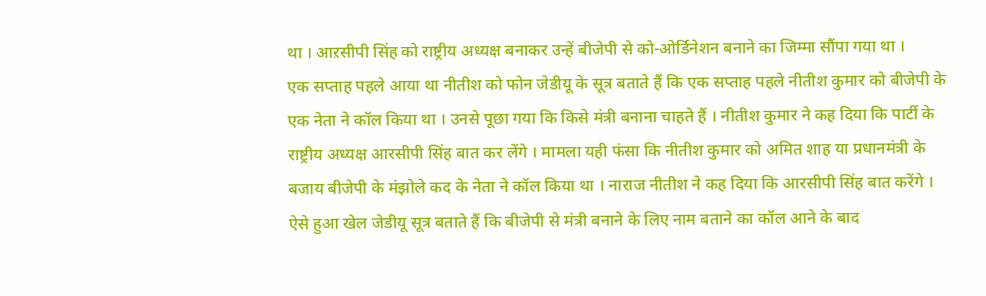था । आऱसीपी सिंह को राष्ट्रीय अध्यक्ष बनाकर उन्हें बीजेपी से को-ओर्डिनेशन बनाने का जिम्मा सौंपा गया था ।
एक सप्ताह पहले आया था नीतीश को फोन जेडीयू के सूत्र बताते हैं कि एक सप्ताह पहले नीतीश कुमार को बीजेपी के एक नेता ने कॉल किया था । उनसे पूछा गया कि किसे मंत्री बनाना चाहते हैं । नीतीश कुमार ने कह दिया कि पार्टी के राष्ट्रीय अध्यक्ष आरसीपी सिंह बात कर लेंगे । मामला यही फंसा कि नीतीश कुमार को अमित शाह या प्रधानमंत्री के बजाय बीजेपी के मंझोले कद के नेता ने कॉल किया था । नाराज नीतीश ने कह दिया कि आरसीपी सिंह बात करेंगे ।
ऐसे हुआ खेल जेडीयू सूत्र बताते हैं कि बीजेपी से मंत्री बनाने के लिए नाम बताने का कॉल आने के बाद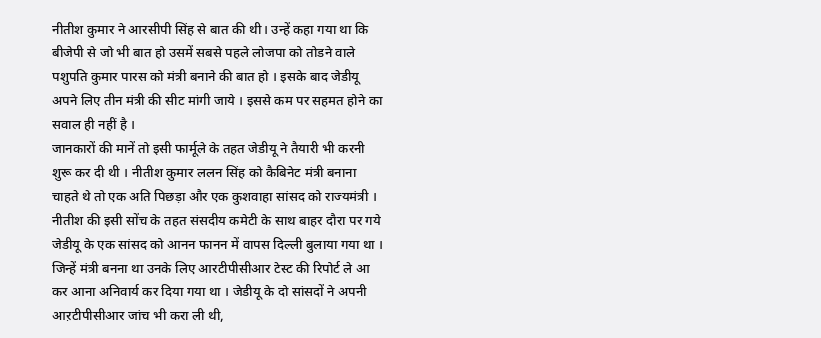नीतीश कुमार ने आरसीपी सिंह से बात की थी। उन्हें कहा गया था कि बीजेपी से जो भी बात हो उसमें सबसे पहले लोजपा को तोडने वाले पशुपति कुमार पारस को मंत्री बनाने की बात हो । इसके बाद जेडीयू अपने लिए तीन मंत्री की सीट मांगी जाये । इससे कम पर सहमत होने का सवाल ही नहीं है ।
जानकारों की मानें तो इसी फार्मूले के तहत जेडीयू ने तैयारी भी करनी शुरू कर दी थी । नीतीश कुमार ललन सिंह को कैबिनेट मंत्री बनाना चाहते थे तो एक अति पिछड़ा और एक कुशवाहा सांसद को राज्यमंत्री । नीतीश की इसी सोंच के तहत संसदीय कमेटी के साथ बाहर दौरा पर गये जेडीयू के एक सांसद को आनन फानन में वापस दिल्ली बुलाया गया था । जिन्हें मंत्री बनना था उनके लिए आरटीपीसीआर टेस्ट की रिपोर्ट ले आ कर आना अनिवार्य कर दिया गया था । जेडीयू के दो सांसदों ने अपनी आऱटीपीसीआर जांच भी करा ली थी,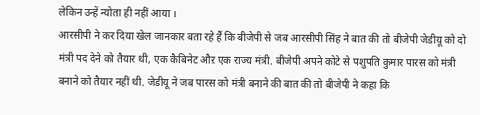लेकिन उन्हें न्योता ही नहीं आया ।
आरसीपी ने कर दिया खेल जानकार बता रहे हैं कि बीजेपी से जब आरसीपी सिंह ने बात की तो बीजेपी जेडीयू को दो मंत्री पद देने को तैयार थी, एक कैबिनेट औऱ एक राज्य मंत्री. बीजेपी अपने कोटे से पशुपति कुमार पारस को मंत्री बनाने को तैयार नहीं थी. जेडीयू ने जब पारस को मंत्री बनाने की बात की तो बीजेपी ने कहा कि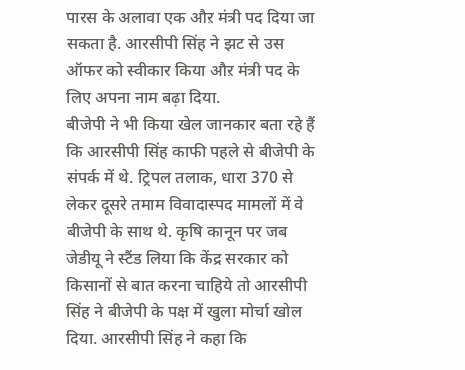पारस के अलावा एक औऱ मंत्री पद दिया जा सकता है. आरसीपी सिंह ने झट से उस ऑफर को स्वीकार किया औऱ मंत्री पद के लिए अपना नाम बढ़ा दिया.
बीजेपी ने भी किया खेल जानकार बता रहे हैं कि आरसीपी सिंह काफी पहले से बीजेपी के संपर्क में थे. ट्रिपल तलाक, धारा 370 से लेकर दूसरे तमाम विवादास्पद मामलों में वे बीजेपी के साथ थे. कृषि कानून पर जब जेडीयू ने स्टैंड लिया कि केंद्र सरकार को किसानों से बात करना चाहिये तो आरसीपी सिंह ने बीजेपी के पक्ष में खुला मोर्चा खोल दिया. आरसीपी सिंह ने कहा कि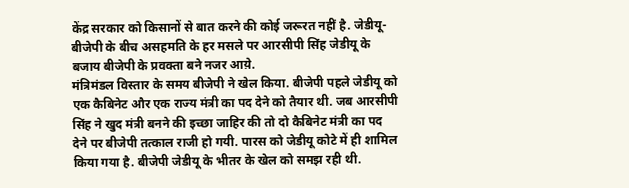केंद्र सरकार को किसानों से बात करने की कोई जरूरत नहीं है. जेडीयू-बीजेपी के बीच असहमति के हर मसले पर आरसीपी सिंह जेडीयू के बजाय बीजेपी के प्रवक्ता बने नजर आय़े.
मंत्रिमंडल विस्तार के समय बीजेपी ने खेल किया. बीजेपी पहले जेडीयू को एक कैबिनेट और एक राज्य मंत्री का पद देने को तैयार थी. जब आरसीपी सिंह ने खुद मंत्री बनने की इच्छा जाहिर की तो दो कैबिनेट मंत्री का पद देने पर बीजेपी तत्काल राजी हो गयी. पारस को जेडीयू कोटे में ही शामिल किया गया है. बीजेपी जेडीयू के भीतर के खेल को समझ रही थी.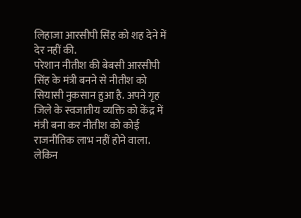लिहाजा आरसीपी सिंह को शह देने में देर नहीं की.
परेशान नीतीश की बेबसी आरसीपी सिंह के मंत्री बनने से नीतीश को सियासी नुकसान हुआ है. अपने गृह जिले के स्वजातीय व्यक्ति को केंद्र में मंत्री बना कर नीतीश को कोई राजनीतिक लाभ नहीं होने वाला. लेकिन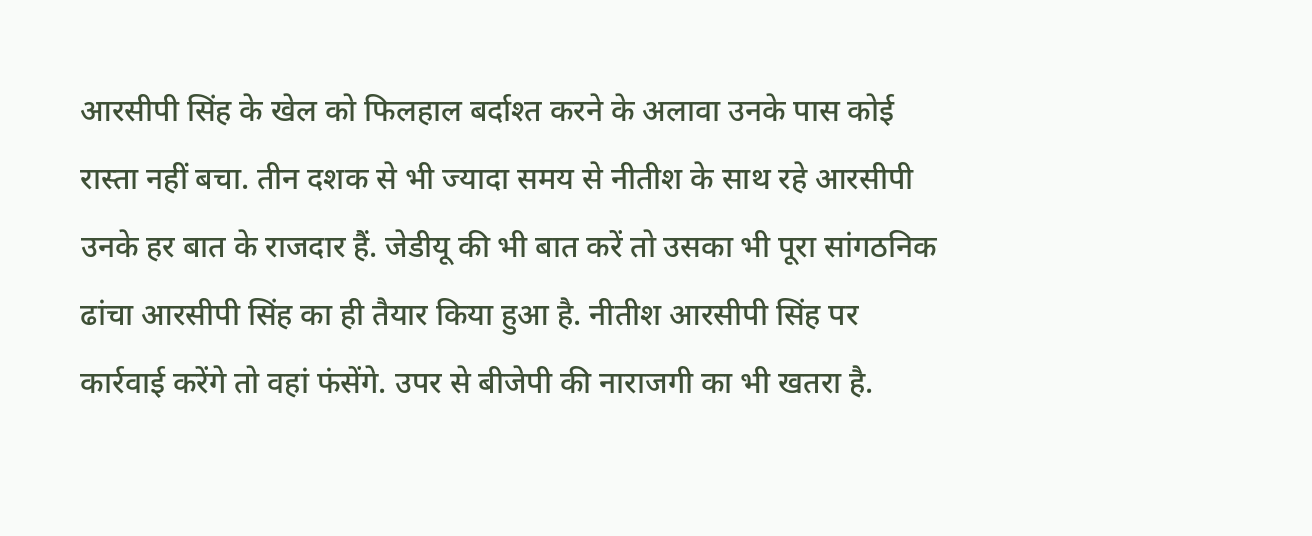आरसीपी सिंह के खेल को फिलहाल बर्दाश्त करने के अलावा उनके पास कोई रास्ता नहीं बचा. तीन दशक से भी ज्यादा समय से नीतीश के साथ रहे आरसीपी उनके हर बात के राजदार हैं. जेडीयू की भी बात करें तो उसका भी पूरा सांगठनिक ढांचा आरसीपी सिंह का ही तैयार किया हुआ है. नीतीश आरसीपी सिंह पर कार्रवाई करेंगे तो वहां फंसेंगे. उपर से बीजेपी की नाराजगी का भी खतरा है.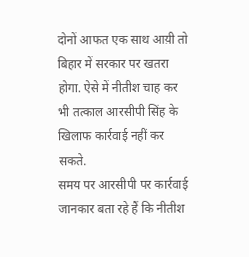दोनों आफत एक साथ आय़ी तो बिहार में सरकार पर खतरा होगा. ऐसे में नीतीश चाह कर भी तत्काल आरसीपी सिंह के खिलाफ कार्रवाई नहीं कर सकते.
समय पर आरसीपी पर कार्रवाई जानकार बता रहे हैं कि नीतीश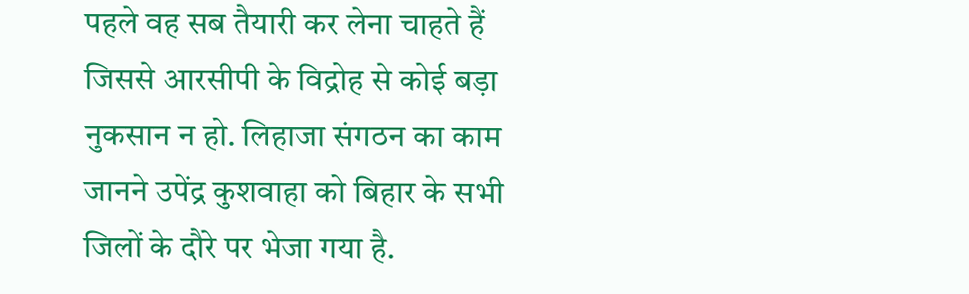पहले वह सब तैयारी कर लेना चाहते हैं जिससे आरसीपी के विद्रोह से कोई बड़ा नुकसान न हो. लिहाजा संगठन का काम जानने उपेंद्र कुशवाहा को बिहार के सभी जिलों के दौरे पर भेजा गया है.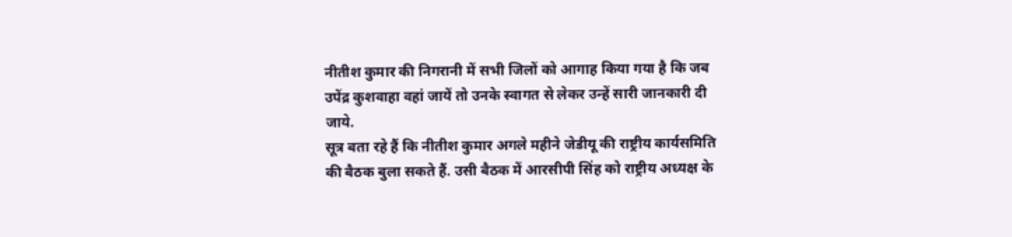नीतीश कुमार की निगरानी में सभी जिलों को आगाह किया गया है कि जब उपेंद्र कुशवाहा वहां जायें तो उनके स्वागत से लेकर उन्हें सारी जानकारी दी जाये.
सूत्र बता रहे हैं कि नीतीश कुमार अगले महीने जेडीयू की राष्ट्रीय कार्यसमिति की बैठक बुला सकते हैं. उसी बैठक में आरसीपी सिंह को राष्ट्रीय अध्यक्ष के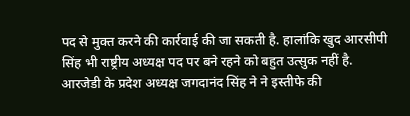पद से मुक्त करने की कार्रवाई की जा सकती है. हालांकि खुद आरसीपी सिंह भी राष्ट्रीय अध्यक्ष पद पर बने रहने को बहुत उत्सुक नहीं है.
आरजेडी के प्रदेश अध्यक्ष जगदानंद सिंह ने ने इस्तीफे की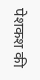पेशकश की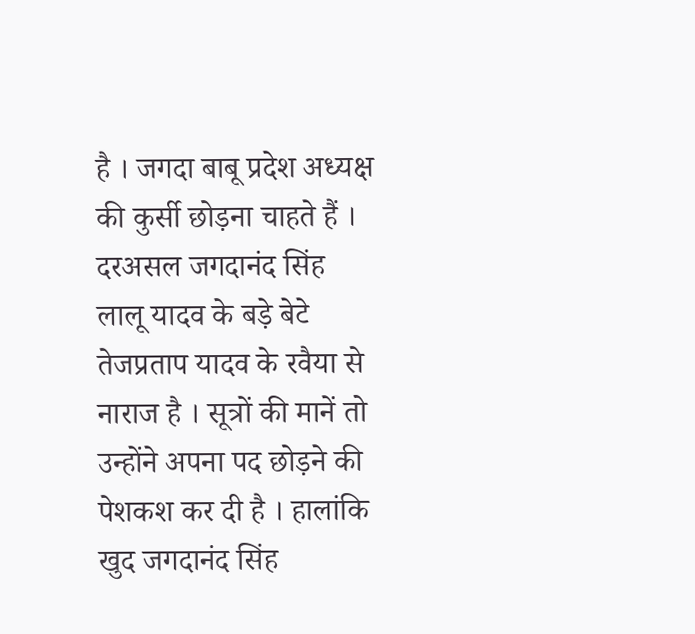है । जगदा बाबू प्रदेश अध्यक्ष की कुर्सी छोड़ना चाहते हैं । दरअसल जगदानंद सिंह लालू यादव के बड़े बेटे तेजप्रताप यादव के रवैया से नाराज है । सूत्रों की मानें तो उन्होंने अपना पद छोड़ने की पेशकश कर दी है । हालांकि खुद जगदानंद सिंह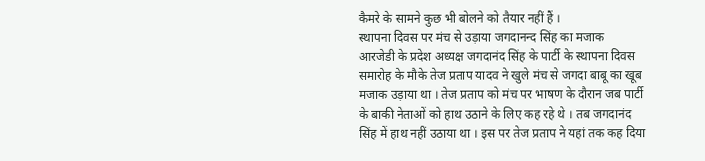कैमरे के सामने कुछ भी बोलने को तैयार नहीं हैं ।
स्थापना दिवस पर मंच से उड़ाया जगदानन्द सिंह का मजाक
आरजेडी के प्रदेश अध्यक्ष जगदानंद सिंह के पार्टी के स्थापना दिवस समारोह के मौके तेज प्रताप यादव ने खुले मंच से जगदा बाबू का खूब मजाक उड़ाया था । तेज प्रताप को मंच पर भाषण के दौरान जब पार्टी के बाकी नेताओं को हाथ उठाने के लिए कह रहे थे । तब जगदानंद सिंह में हाथ नहीं उठाया था । इस पर तेज प्रताप ने यहां तक कह दिया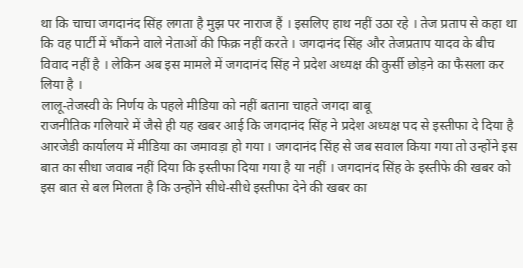था कि चाचा जगदानंद सिंह लगता है मुझ पर नाराज हैं । इसलिए हाथ नहीं उठा रहे । तेज प्रताप से कहा था कि वह पार्टी में भौंकने वाले नेताओं की फिक्र नहीं करते । जगदानंद सिंह और तेजप्रताप यादव के बीच विवाद नहीं है । लेकिन अब इस मामले में जगदानंद सिंह ने प्रदेश अध्यक्ष की कुर्सी छोड़ने का फैसला कर लिया है ।
लालू-तेजस्वी के निर्णय के पहले मीडिया को नहीं बताना चाहते जगदा बाबू
राजनीतिक गलियारे में जैसे ही यह खबर आई कि जगदानंद सिंह ने प्रदेश अध्यक्ष पद से इस्तीफा दे दिया है आरजेडी कार्यालय में मीडिया का जमावड़ा हो गया । जगदानंद सिंह से जब सवाल किया गया तो उन्होंने इस बात का सीधा जवाब नहीं दिया कि इस्तीफा दिया गया है या नहीं । जगदानंद सिंह के इस्तीफे की खबर को इस बात से बल मिलता है कि उन्होंने सीधे-सीधे इस्तीफा देने की खबर का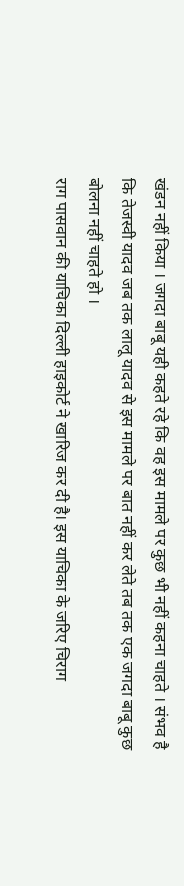खंडन नहीं किया । जगदा बाबू यही कहते रहे कि वह इस मामले पर कुछ भी नहीं कहना चाहते । संभव है कि तेजस्वी यादव जब तक लालू यादव से इस मामले पर बात नहीं कर लेते तब तक एक जगदा बाबू कुछ बोलना नहीं चाहते हो ।
राग पासवान की याचिका दिल्ली हाइकोर्ट ने खारिज कर दी है। इस याचिका के जरिए चिराग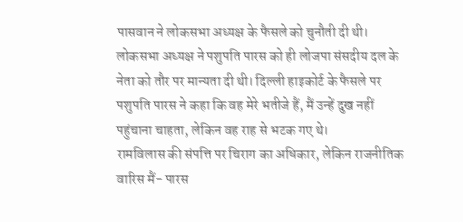पासवान ने लोकसभा अध्यक्ष के फैसले को चुनौती दी थी। लोकसभा अध्यक्ष ने पशुपति पारस को ही लोजपा संसदीय दल के नेता को तौर पर मान्यता दी थी। दिल्ली हाइकोर्ट के फैसले पर पशुपति पारस ने कहा कि वह मेरे भतीजे हैं, मैं उन्हें दुख नहीं पहुंचाना चाहता, लेकिन वह राह से भटक गए थे।
रामविलास की संपत्ति पर चिराग का अधिकार, लेकिन राजनीतिक वारिस मैं- पारस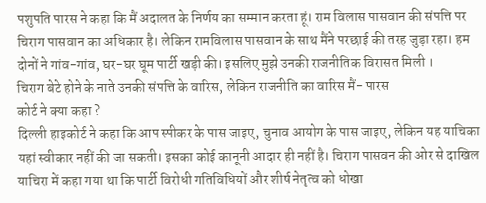पशुपति पारस ने कहा कि मैं अदालत के निर्णय का सम्मान करता हूं। राम विलास पासवान की संपत्ति पर चिराग पासवान का अधिकार है। लेकिन रामविलास पासवान के साथ मैंने परछाई की तरह जुड़ा रहा। हम दोनों ने गांव-गांव, घर-घर घूम पार्टी खड़ी की। इसलिए मुझे उनकी राजनीतिक विरासत मिली ।
चिराग बेटे होने के नाते उनकी संपत्ति के वारिस, लेकिन राजनीति का वारिस मैं- पारस
कोर्ट ने क्या कहा ?
दिल्ली हाइकोर्ट ने कहा कि आप स्पीकर के पास जाइए, चुनाव आयोग के पास जाइए, लेकिन यह याचिका यहां स्वीकार नहीं की जा सकती। इसका कोई कानूनी आदार ही नहीं है। चिराग पासवन की ओर से दाखिल याचिरा में कहा गया था कि पार्टी विरोधी गतिविधियों और शीर्ष नेतृत्व को धोखा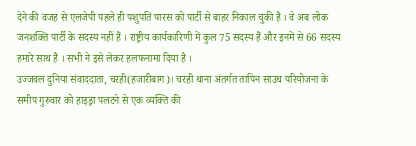देने की वजह से एलजेपी पहले ही पशुपति पारस को पार्टी से बाहर निकाल चुकी है । वे अब लोक जनशक्ति पार्टी के सदस्य नहीं हैं । राष्ट्रीय कार्यकारिणी में कुल 75 सदस्य हैं और इनमें से 66 सदस्य हमारे साथ हैं । सभी ने इसे लेकर हलफनामा दिया है ।
उज्जवल दुनिया संवाददाता, चरही(हजारीबाग)। चरही थाना अंतर्गत तापिन साउथ परियोजना के समीप गुरुवार को हाइड्रा पलटने से एक व्यक्ति की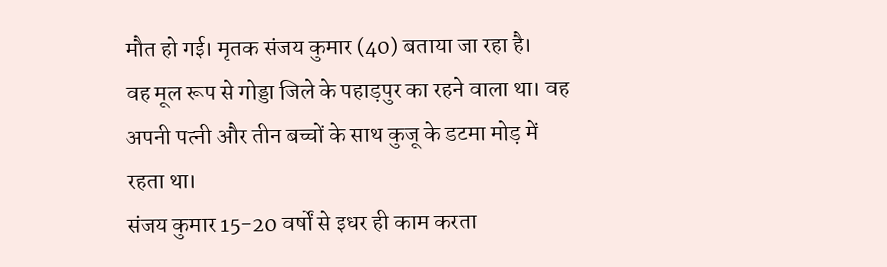मौत हो गई। मृतक संजय कुमार (40) बताया जा रहा है।
वह मूल रूप से गोड्डा जिले के पहाड़पुर का रहने वाला था। वह अपनी पत्नी और तीन बच्चों के साथ कुजू के डटमा मोड़ में रहता था।
संजय कुमार 15-20 वर्षों से इधर ही काम करता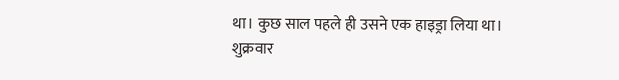था। कुछ साल पहले ही उसने एक हाइड्रा लिया था।
शुक्रवार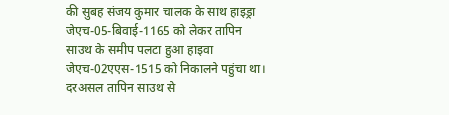की सुबह संजय कुमार चालक के साथ हाइड्रा जेएच-05-बिवाई-1165 को लेकर तापिन साउथ के समीप पलटा हुआ हाइवा जेएच-02एएस-1515 को निकालने पहुंचा था।
दरअसल तापिन साउथ से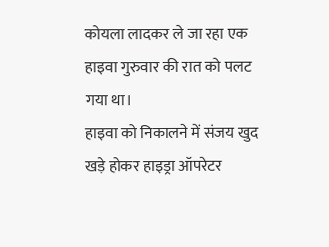कोयला लादकर ले जा रहा एक हाइवा गुरुवार की रात को पलट गया था।
हाइवा को निकालने में संजय खुद खड़े होकर हाइड्रा ऑपरेटर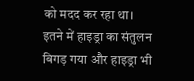को मदद कर रहा था।
इतने में हाइड्रा का संतुलन बिगड़ गया और हाइड्रा भी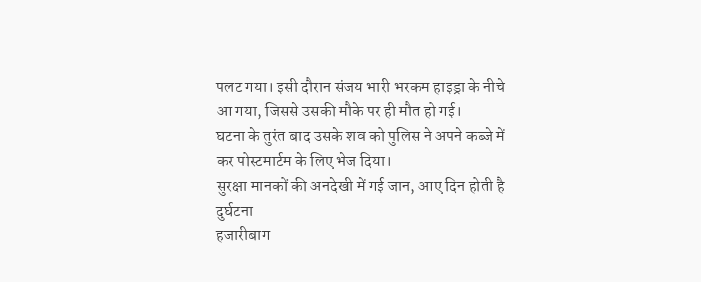पलट गया। इसी दौरान संजय भारी भरकम हाइड्रा के नीचे आ गया, जिससे उसकी मौके पर ही मौत हो गई।
घटना के तुरंत बाद उसके शव को पुलिस ने अपने कब्जे में कर पोस्टमार्टम के लिए भेज दिया।
सुरक्षा मानकों की अनदेखी में गई जान, आए दिन होती है दुर्घटना
हजारीबाग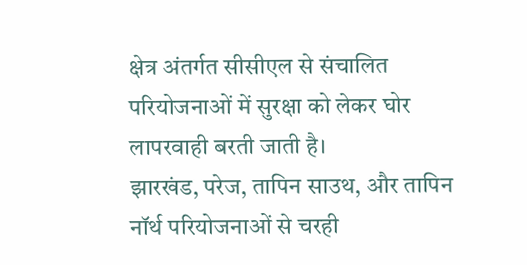क्षेत्र अंतर्गत सीसीएल से संचालित परियोजनाओं में सुरक्षा को लेकर घोर लापरवाही बरती जाती है।
झारखंड, परेज, तापिन साउथ, और तापिन नॉर्थ परियोजनाओं से चरही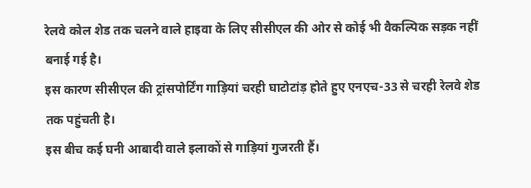रेलवे कोल शेड तक चलने वाले हाइवा के लिए सीसीएल की ओर से कोई भी वैकल्पिक सड़क नहीं बनाई गई है।
इस कारण सीसीएल की ट्रांसपोर्टिंग गाड़ियां चरही घाटोटांड़ होते हुए एनएच-33 से चरही रेलवे शेड तक पहुंचती है।
इस बीच कई घनी आबादी वाले इलाकों से गाड़ियां गुजरती हैं।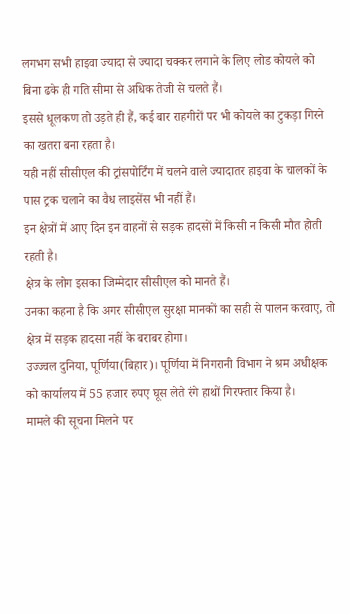लगभग सभी हाइवा ज्यादा से ज्यादा चक्कर लगाने के लिए लोड कोयले को बिना ढके ही गति सीमा से अधिक तेजी से चलते हैं।
इससे धूलकण तो उड़ते ही हैं, कई बार राहगीरों पर भी कोयले का टुकड़ा गिरने का खतरा बना रहता है।
यही नहीं सीसीएल की ट्रांसपोर्टिंग में चलने वाले ज्यादातर हाइवा के चालकों के पास ट्रक चलाने का वैध लाइसेंस भी नहीं हैं।
इन क्षेत्रों में आए दिन इन वाहनों से सड़क हादसों में किसी न किसी मौत होती रहती है।
क्षेत्र के लोग इसका जिम्मेदार सीसीएल को मानते हैं।
उनका कहना है कि अगर सीसीएल सुरक्षा मानकों का सही से पालन करवाए, तो क्षेत्र में सड़क हादसा नहीं के बराबर होगा।
उज्ज्वल दुनिया, पूर्णिया(बिहार)। पूर्णिया में निगरानी विभाग ने श्रम अधीक्षक को कार्यालय में 55 हजार रुपए घूस लेते रंगे हाथों गिरफ्तार किया है।
मामले की सूचना मिलने पर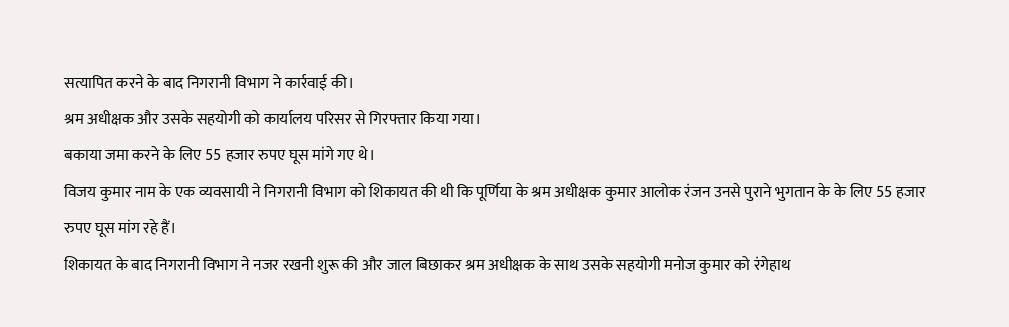सत्यापित करने के बाद निगरानी विभाग ने कार्रवाई की।
श्रम अधीक्षक और उसके सहयोगी को कार्यालय परिसर से गिरफ्तार किया गया।
बकाया जमा करने के लिए 55 हजार रुपए घूस मांगे गए थे।
विजय कुमार नाम के एक व्यवसायी ने निगरानी विभाग को शिकायत की थी कि पूर्णिया के श्रम अधीक्षक कुमार आलोक रंजन उनसे पुराने भुगतान के के लिए 55 हजार रुपए घूस मांग रहे हैं।
शिकायत के बाद निगरानी विभाग ने नजर रखनी शुरू की और जाल बिछाकर श्रम अधीक्षक के साथ उसके सहयोगी मनोज कुमार को रंगेहाथ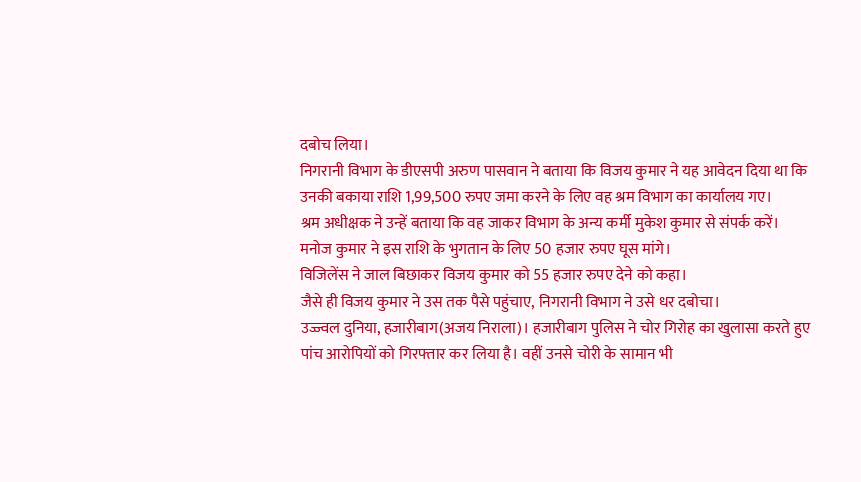दबोच लिया।
निगरानी विभाग के डीएसपी अरुण पासवान ने बताया कि विजय कुमार ने यह आवेदन दिया था कि उनकी बकाया राशि 1,99,500 रुपए जमा करने के लिए वह श्रम विभाग का कार्यालय गए।
श्रम अधीक्षक ने उन्हें बताया कि वह जाकर विभाग के अन्य कर्मी मुकेश कुमार से संपर्क करें।
मनोज कुमार ने इस राशि के भुगतान के लिए 50 हजार रुपए घूस मांगे।
विजिलेंस ने जाल बिछाकर विजय कुमार को 55 हजार रुपए देने को कहा।
जैसे ही विजय कुमार ने उस तक पैसे पहुंचाए, निगरानी विभाग ने उसे धर दबोचा।
उज्ज्वल दुनिया, हजारीबाग(अजय निराला)। हजारीबाग पुलिस ने चोर गिरोह का खुलासा करते हुए पांच आरोपियों को गिरफ्तार कर लिया है। वहीं उनसे चोरी के सामान भी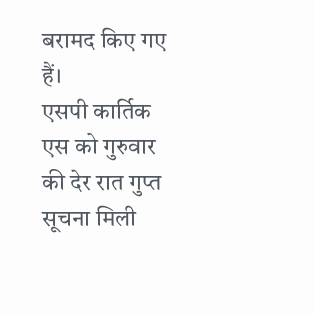बरामद किए गए हैं।
एसपी कार्तिक एस को गुरुवार की देर रात गुप्त सूचना मिली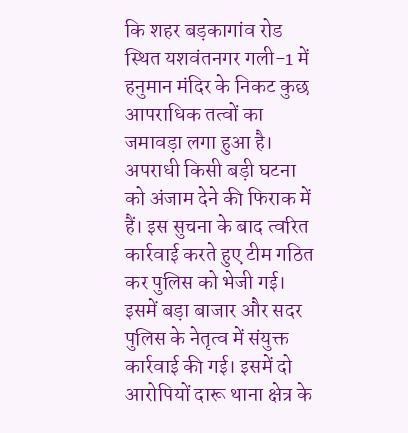कि शहर बड़कागांव रोड स्थित यशवंतनगर गली-1 में हनुमान मंदिर के निकट कुछ आपराधिक तत्वों का जमावड़ा लगा हुआ है।
अपराधी किसी बड़ी घटना को अंजाम देने की फिराक में हैं। इस सुचना के बाद त्वरित कार्रवाई करते हुए टीम गठित कर पुलिस को भेजी गई।
इसमें बड़ा बाजार और सदर पुलिस के नेतृत्व में संयुक्त कार्रवाई की गई। इसमें दो आरोपियों दारू थाना क्षेत्र के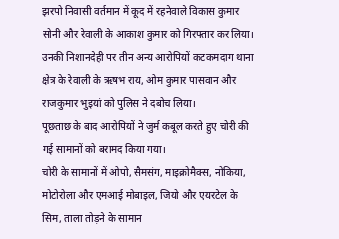झरपो निवासी वर्तमान में कूद में रहनेवाले विकास कुमार सोनी और रेवाली के आकाश कुमार को गिरफ्तार कर लिया।
उनकी निशानदेही पर तीन अन्य आरोपियों कटकमदाग थाना क्षेत्र के रेवाली के ऋषभ राय, ओम कुमार पासवान और राजकुमार भुइयां को पुलिस ने दबोच लिया।
पूछताछ के बाद आरोपियों ने जुर्म कबूल करते हुए चोरी की गई सामानों को बरामद किया गया।
चोरी के सामानों में ओपो, सैमसंग, माइक्रोमैक्स, नोकिया, मोटोरोला और एमआई मोबाइल, जियो और एयरटेल के सिम, ताला तोड़ने के सामान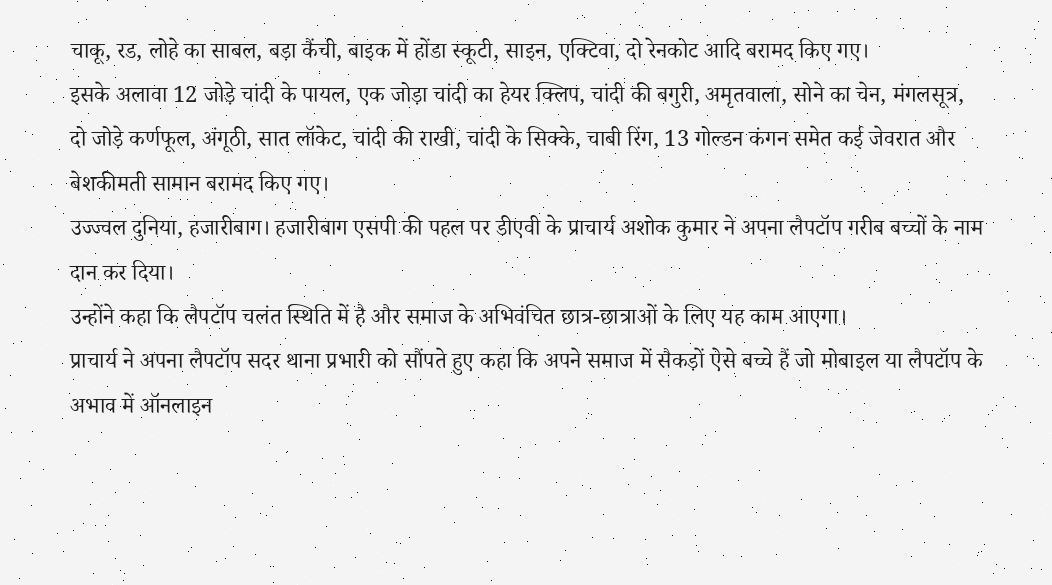चाकू, रड, लोहे का साबल, बड़ा कैंची, बाइक में होंडा स्कूटी, साइन, एक्टिवा, दो रेनकोट आदि बरामद किए गए।
इसके अलावा 12 जोड़े चांदी के पायल, एक जोड़ा चांदी का हेयर क्लिप, चांदी की बगुरी, अमृतवाला, सोने का चेन, मंगलसूत्र, दो जोड़े कर्णफूल, अंगूठी, सात लॉकेट, चांदी की राखी, चांदी के सिक्के, चाबी रिंग, 13 गोल्डन कंगन समेत कई जेवरात और बेशकीमती सामान बरामद किए गए।
उज्ज्वल दुनिया, हजारीबाग। हजारीबाग एसपी की पहल पर डीएवी के प्राचार्य अशोक कुमार ने अपना लैपटॉप गरीब बच्चों के नाम दान कर दिया।
उन्होंने कहा कि लैपटॉप चलंत स्थिति में है और समाज के अभिवंचित छात्र-छात्राओं के लिए यह काम आएगा।
प्राचार्य ने अपना लैपटॉप सदर थाना प्रभारी को सौंपते हुए कहा कि अपने समाज में सैकड़ों ऐसे बच्चे हैं जो मोबाइल या लैपटॉप के अभाव में ऑनलाइन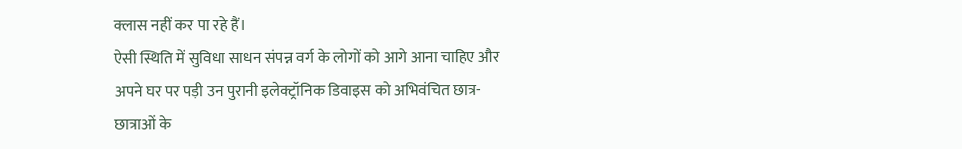क्लास नहीं कर पा रहे हैं।
ऐसी स्थिति में सुविधा साधन संपन्न वर्ग के लोगों को आगे आना चाहिए और अपने घर पर पड़ी उन पुरानी इलेक्ट्रॉनिक डिवाइस को अभिवंचित छात्र-छात्राओं के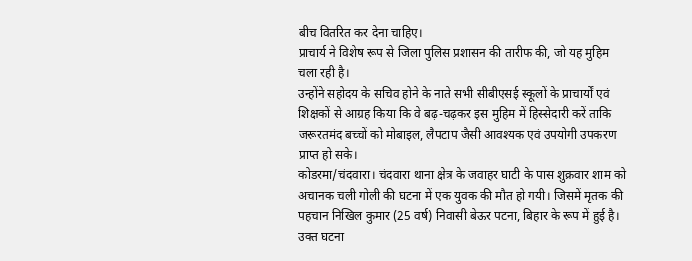बीच वितरित कर देना चाहिए।
प्राचार्य ने विशेष रूप से जिला पुलिस प्रशासन की तारीफ की, जो यह मुहिम चला रही है।
उन्होंने सहोदय के सचिव होने के नाते सभी सीबीएसई स्कूलों के प्राचार्यों एवं शिक्षकों से आग्रह किया कि वे बढ़-चढ़कर इस मुहिम में हिस्सेदारी करें ताकि जरूरतमंद बच्चों को मोबाइल, लैपटाप जैसी आवश्यक एवं उपयोगी उपकरण प्राप्त हो सके।
कोडरमा/चंदवारा। चंदवारा थाना क्षेत्र के जवाहर घाटी के पास शुक्रवार शाम को अचानक चली गोली की घटना में एक युवक की मौत हो गयी। जिसमें मृतक की पहचान निखिल कुमार (25 वर्ष) निवासी बेऊर पटना, बिहार के रूप में हुई है। उक्त घटना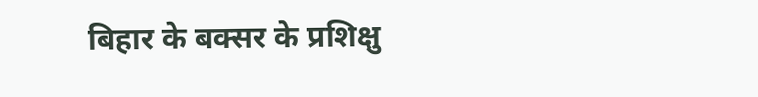बिहार के बक्सर के प्रशिक्षु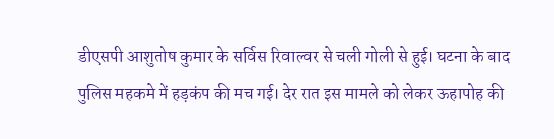डीएसपी आशुतोष कुमार के सर्विस रिवाल्वर से चली गोली से हुई। घटना के बाद पुलिस महकमे में हड़कंप की मच गई। देर रात इस मामले को लेकर ऊहापोह की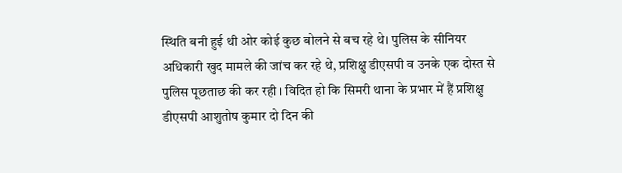स्थिति बनी हुई थी ओर कोई कुछ बोलने से बच रहे थे। पुलिस के सीनियर अधिकारी खुद मामले की जांच कर रहे थे, प्रशिक्षु डीएसपी व उनके एक दोस्त से पुलिस पूछताछ की कर रही । विदित हो कि सिमरी थाना के प्रभार में हैं प्रशिक्षु डीएसपी आशुतोष कुमार दो दिन की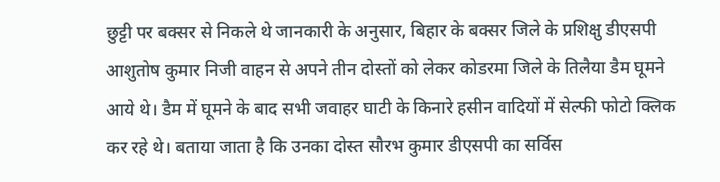छुट्टी पर बक्सर से निकले थे जानकारी के अनुसार, बिहार के बक्सर जिले के प्रशिक्षु डीएसपी आशुतोष कुमार निजी वाहन से अपने तीन दोस्तों को लेकर कोडरमा जिले के तिलैया डैम घूमने आये थे। डैम में घूमने के बाद सभी जवाहर घाटी के किनारे हसीन वादियों में सेल्फी फोटो क्लिक कर रहे थे। बताया जाता है कि उनका दोस्त सौरभ कुमार डीएसपी का सर्विस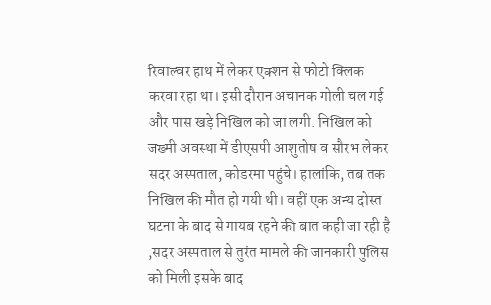रिवाल्वर हाथ में लेकर एक्शन से फोटो क्लिक करवा रहा था। इसी दौरान अचानक गोली चल गई और पास खड़े निखिल को जा लगी. निखिल को जख्मी अवस्था में डीएसपी आशुतोष व सौरभ लेकर सदर अस्पताल, कोडरमा पहुंचे। हालांकि, तब तक निखिल की मौत हो गयी थी। वहीं एक अन्य दोस्त घटना के बाद से गायब रहने की बात कही जा रही है ,सदर अस्पताल से तुरंत मामले की जानकारी पुलिस को मिली इसके बाद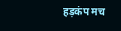हड़कंप मच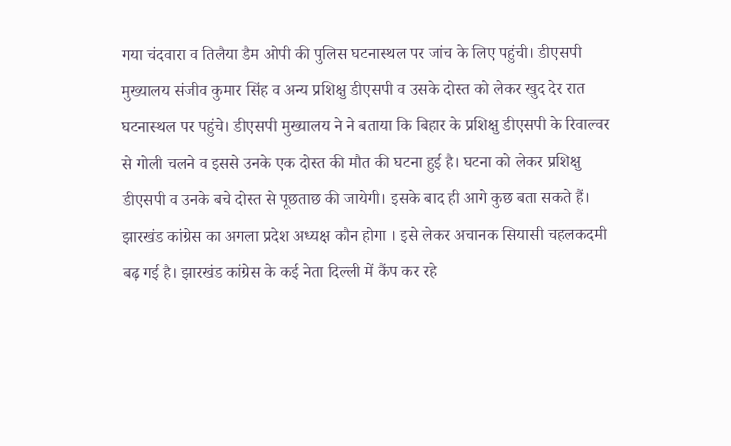गया चंदवारा व तिलैया डैम ओपी की पुलिस घटनास्थल पर जांच के लिए पहुंची। डीएसपी मुख्यालय संजीव कुमार सिंह व अन्य प्रशिक्षु डीएसपी व उसके दोस्त को लेकर खुद देर रात घटनास्थल पर पहुंचे। डीएसपी मुख्यालय ने ने बताया कि बिहार के प्रशिक्षु डीएसपी के रिवाल्वर से गोली चलने व इससे उनके एक दोस्त की मौत की घटना हुई है। घटना को लेकर प्रशिक्षु डीएसपी व उनके बचे दोस्त से पूछताछ की जायेगी। इसके बाद ही आगे कुछ बता सकते हैं।
झारखंड कांग्रेस का अगला प्रदेश अध्यक्ष कौन होगा । इसे लेकर अचानक सियासी चहलकदमी बढ़ गई है। झारखंड कांग्रेस के कई नेता दिल्ली में कैंप कर रहे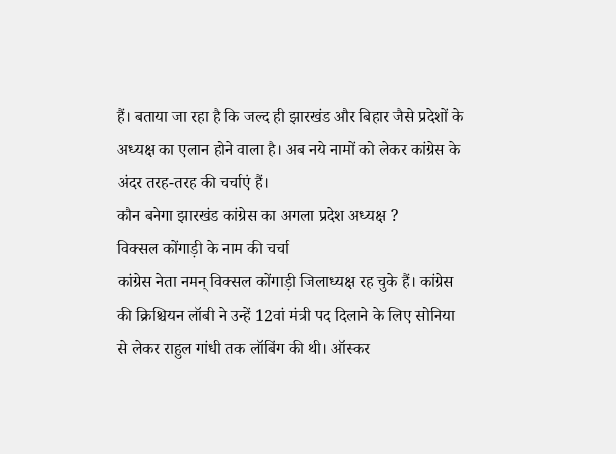हैं। बताया जा रहा है कि जल्द ही झारखंड और बिहार जैसे प्रदेशों के अध्यक्ष का एलान होने वाला है। अब नये नामों को लेकर कांग्रेस के अंदर तरह-तरह की चर्चाएं हैं।
कौन बनेगा झारखंड कांग्रेस का अगला प्रदेश अध्यक्ष ?
विक्सल कोंगाड़ी के नाम की चर्चा
कांग्रेस नेता नमन् विक्सल कोंगाड़ी जिलाध्यक्ष रह चुके हैं। कांग्रेस की क्रिश्चियन लॉबी ने उन्हें 12वां मंत्री पद दिलाने के लिए सोनिया से लेकर राहुल गांधी तक लॉबिंग की थी। ऑस्कर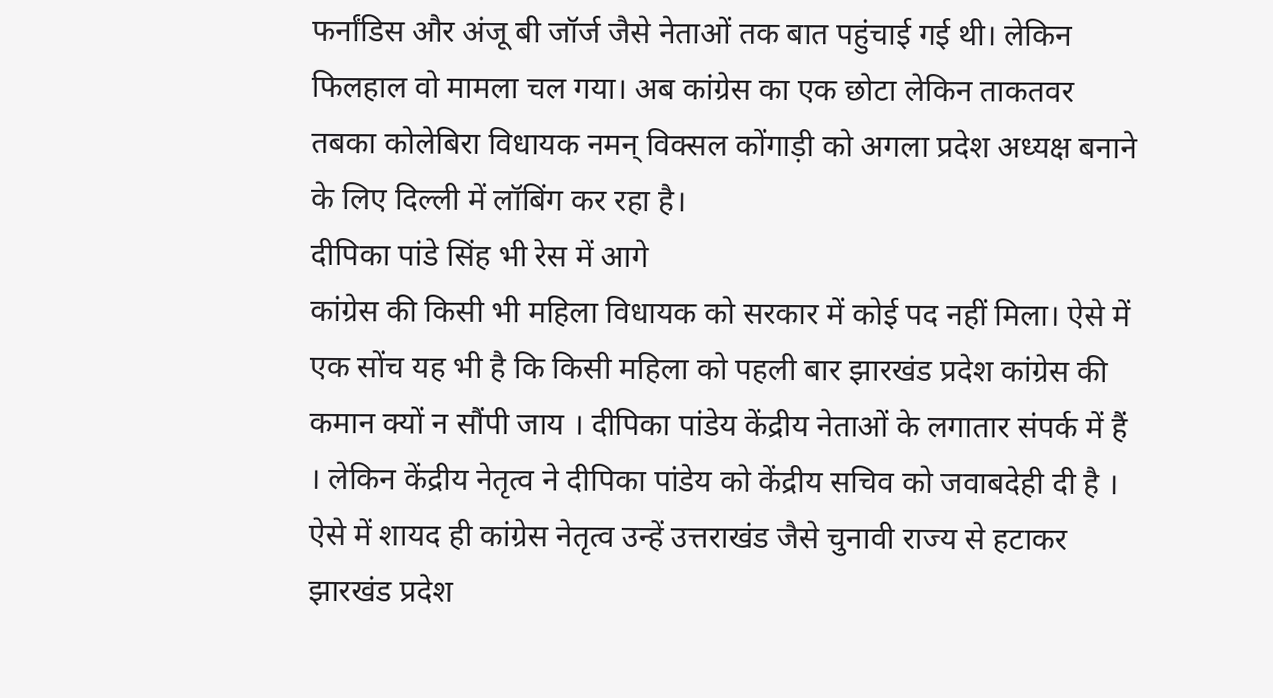फर्नांडिस और अंजू बी जॉर्ज जैसे नेताओं तक बात पहुंचाई गई थी। लेकिन फिलहाल वो मामला चल गया। अब कांग्रेस का एक छोटा लेकिन ताकतवर तबका कोलेबिरा विधायक नमन् विक्सल कोंगाड़ी को अगला प्रदेश अध्यक्ष बनाने के लिए दिल्ली में लॉबिंग कर रहा है।
दीपिका पांडे सिंह भी रेस में आगे
कांग्रेस की किसी भी महिला विधायक को सरकार में कोई पद नहीं मिला। ऐसे में एक सोंच यह भी है कि किसी महिला को पहली बार झारखंड प्रदेश कांग्रेस की कमान क्यों न सौंपी जाय । दीपिका पांडेय केंद्रीय नेताओं के लगातार संपर्क में हैं । लेकिन केंद्रीय नेतृत्व ने दीपिका पांडेय को केंद्रीय सचिव को जवाबदेही दी है । ऐसे में शायद ही कांग्रेस नेतृत्व उन्हें उत्तराखंड जैसे चुनावी राज्य से हटाकर झारखंड प्रदेश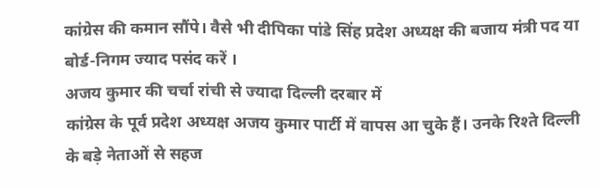कांग्रेस की कमान सौंपे। वैसे भी दीपिका पांडे सिंह प्रदेश अध्यक्ष की बजाय मंत्री पद या बोर्ड-निगम ज्याद पसंद करें ।
अजय कुमार की चर्चा रांची से ज्यादा दिल्ली दरबार में
कांग्रेस के पूर्व प्रदेश अध्यक्ष अजय कुमार पार्टी में वापस आ चुके हैं। उनके रिश्ते दिल्ली के बड़े नेताओं से सहज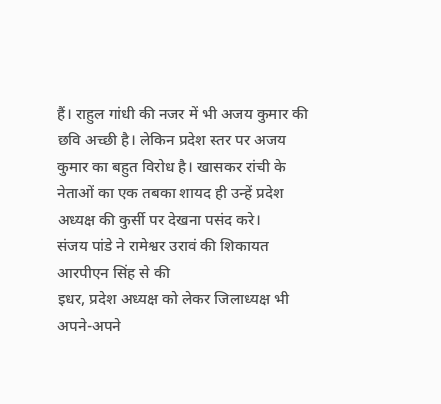हैं। राहुल गांधी की नजर में भी अजय कुमार की छवि अच्छी है। लेकिन प्रदेश स्तर पर अजय कुमार का बहुत विरोध है। खासकर रांची के नेताओं का एक तबका शायद ही उन्हें प्रदेश अध्यक्ष की कुर्सी पर देखना पसंद करे।
संजय पांडे ने रामेश्वर उरावं की शिकायत आरपीएन सिंह से की
इधर, प्रदेश अध्यक्ष को लेकर जिलाध्यक्ष भी अपने-अपने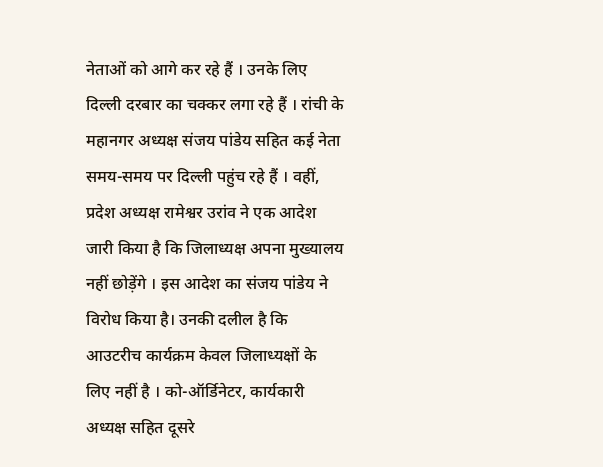नेताओं को आगे कर रहे हैं । उनके लिए दिल्ली दरबार का चक्कर लगा रहे हैं । रांची के महानगर अध्यक्ष संजय पांडेय सहित कई नेता समय-समय पर दिल्ली पहुंच रहे हैं । वहीं, प्रदेश अध्यक्ष रामेश्वर उरांव ने एक आदेश जारी किया है कि जिलाध्यक्ष अपना मुख्यालय नहीं छोड़ेंगे । इस आदेश का संजय पांडेय ने विरोध किया है। उनकी दलील है कि आउटरीच कार्यक्रम केवल जिलाध्यक्षों के लिए नहीं है । को-ऑर्डिनेटर, कार्यकारी अध्यक्ष सहित दूसरे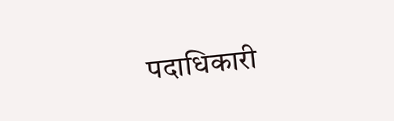पदाधिकारी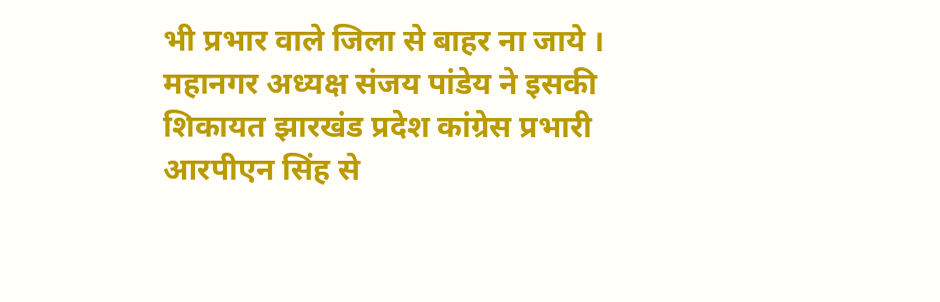भी प्रभार वाले जिला से बाहर ना जाये । महानगर अध्यक्ष संजय पांडेय ने इसकी शिकायत झारखंड प्रदेश कांग्रेस प्रभारी आरपीएन सिंह से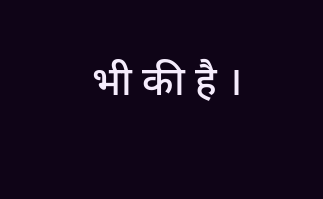भी की है ।